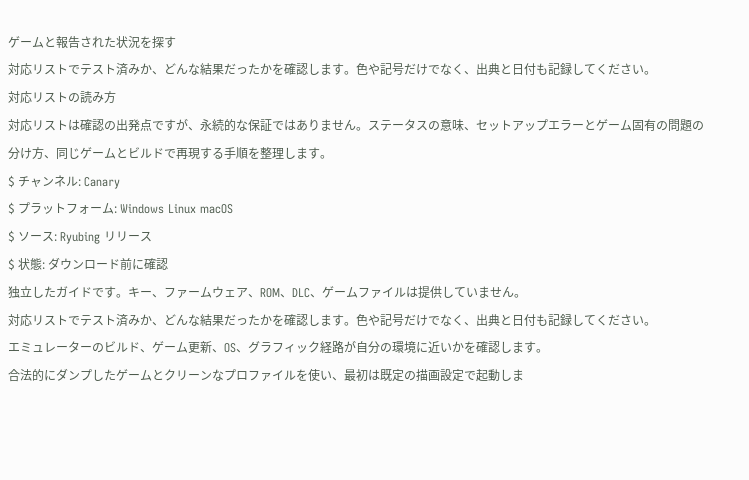ゲームと報告された状況を探す
対応リストでテスト済みか、どんな結果だったかを確認します。色や記号だけでなく、出典と日付も記録してください。
対応リストの読み方
対応リストは確認の出発点ですが、永続的な保証ではありません。ステータスの意味、セットアップエラーとゲーム固有の問題の分け方、同じゲームとビルドで再現する手順を整理します。
$ チャンネル: Canary
$ プラットフォーム: Windows Linux macOS
$ ソース: Ryubing リリース
$ 状態: ダウンロード前に確認
独立したガイドです。キー、ファームウェア、ROM、DLC、ゲームファイルは提供していません。
対応リストでテスト済みか、どんな結果だったかを確認します。色や記号だけでなく、出典と日付も記録してください。
エミュレーターのビルド、ゲーム更新、OS、グラフィック経路が自分の環境に近いかを確認します。
合法的にダンプしたゲームとクリーンなプロファイルを使い、最初は既定の描画設定で起動しま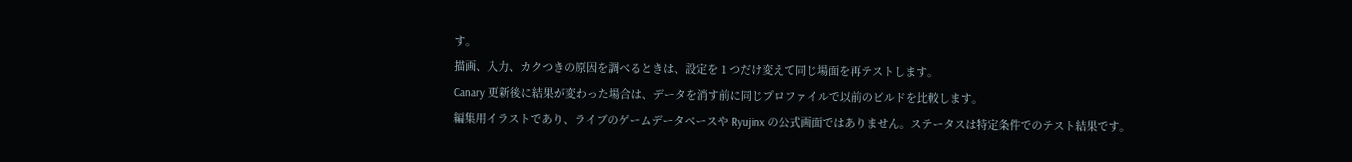す。
描画、入力、カクつきの原因を調べるときは、設定を 1 つだけ変えて同じ場面を再テストします。
Canary 更新後に結果が変わった場合は、データを消す前に同じプロファイルで以前のビルドを比較します。
編集用イラストであり、ライブのゲームデータベースや Ryujinx の公式画面ではありません。ステータスは特定条件でのテスト結果です。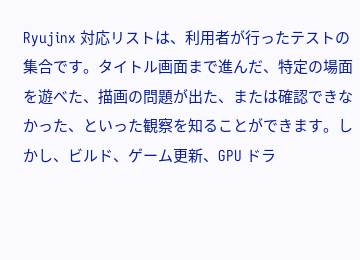Ryujinx 対応リストは、利用者が行ったテストの集合です。タイトル画面まで進んだ、特定の場面を遊べた、描画の問題が出た、または確認できなかった、といった観察を知ることができます。しかし、ビルド、ゲーム更新、GPU ドラ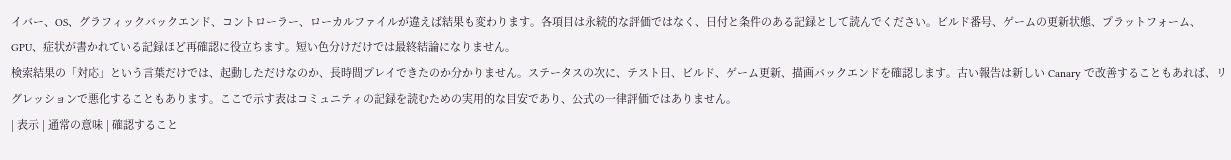イバー、OS、グラフィックバックエンド、コントローラー、ローカルファイルが違えば結果も変わります。各項目は永続的な評価ではなく、日付と条件のある記録として読んでください。ビルド番号、ゲームの更新状態、プラットフォーム、GPU、症状が書かれている記録ほど再確認に役立ちます。短い色分けだけでは最終結論になりません。
検索結果の「対応」という言葉だけでは、起動しただけなのか、長時間プレイできたのか分かりません。ステータスの次に、テスト日、ビルド、ゲーム更新、描画バックエンドを確認します。古い報告は新しい Canary で改善することもあれば、リグレッションで悪化することもあります。ここで示す表はコミュニティの記録を読むための実用的な目安であり、公式の一律評価ではありません。
| 表示 | 通常の意味 | 確認すること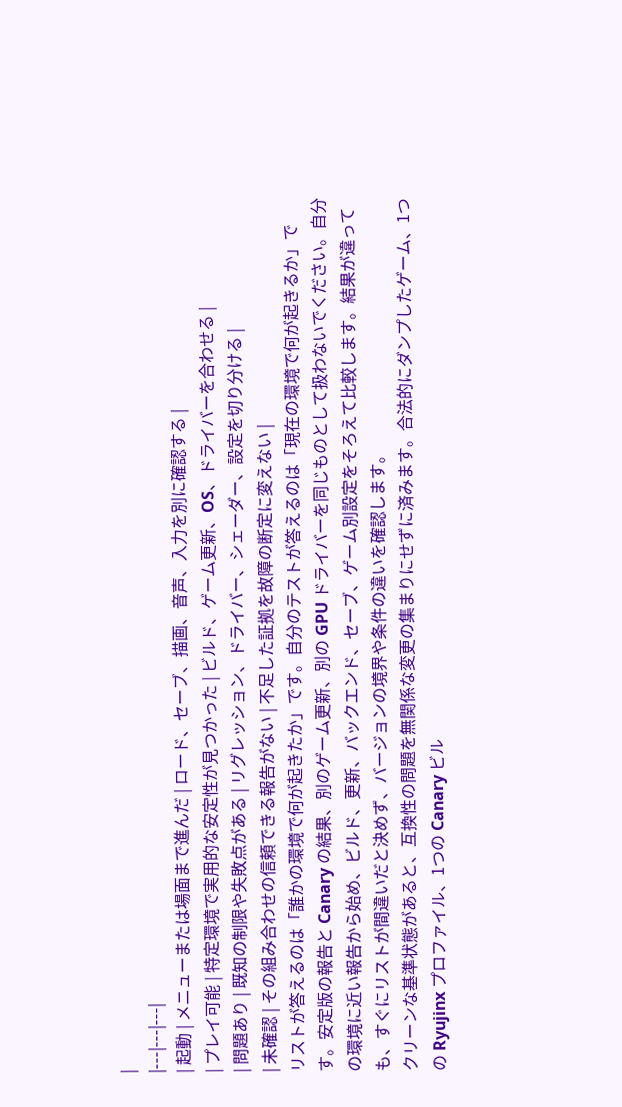|
|---|---|---|
| 起動 | メニューまたは場面まで進んだ | ロード、セーブ、描画、音声、入力を別に確認する |
| プレイ可能 | 特定環境で実用的な安定性が見つかった | ビルド、ゲーム更新、OS、ドライバーを合わせる |
| 問題あり | 既知の制限や失敗点がある | リグレッション、ドライバー、シェーダー、設定を切り分ける |
| 未確認 | その組み合わせの信頼できる報告がない | 不足した証拠を故障の断定に変えない |
リストが答えるのは「誰かの環境で何が起きたか」です。自分のテストが答えるのは「現在の環境で何が起きるか」です。安定版の報告と Canary の結果、別のゲーム更新、別の GPU ドライバーを同じものとして扱わないでください。自分の環境に近い報告から始め、ビルド、更新、バックエンド、セーブ、ゲーム別設定をそろえて比較します。結果が違っても、すぐにリストが間違いだと決めず、バージョンの境界や条件の違いを確認します。
クリーンな基準状態があると、互換性の問題を無関係な変更の集まりにせずに済みます。合法的にダンプしたゲーム、1つの Ryujinx プロファイル、1つの Canary ビル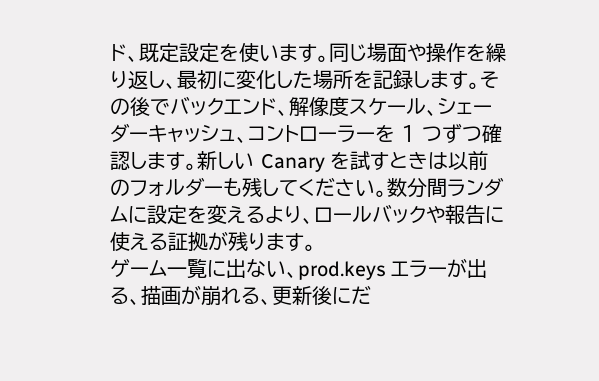ド、既定設定を使います。同じ場面や操作を繰り返し、最初に変化した場所を記録します。その後でバックエンド、解像度スケール、シェーダーキャッシュ、コントローラーを 1 つずつ確認します。新しい Canary を試すときは以前のフォルダーも残してください。数分間ランダムに設定を変えるより、ロールバックや報告に使える証拠が残ります。
ゲーム一覧に出ない、prod.keys エラーが出る、描画が崩れる、更新後にだ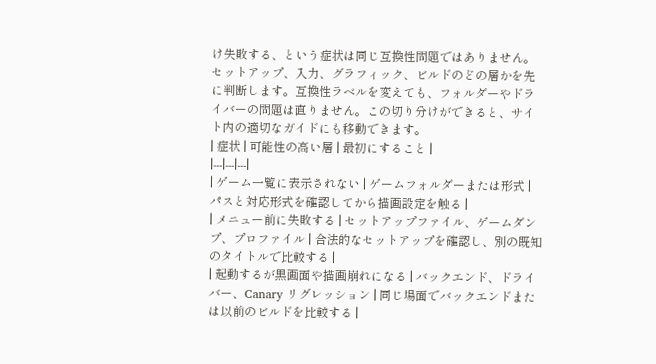け失敗する、という症状は同じ互換性問題ではありません。セットアップ、入力、グラフィック、ビルドのどの層かを先に判断します。互換性ラベルを変えても、フォルダーやドライバーの問題は直りません。この切り分けができると、サイト内の適切なガイドにも移動できます。
| 症状 | 可能性の高い層 | 最初にすること |
|---|---|---|
| ゲーム一覧に表示されない | ゲームフォルダーまたは形式 | パスと対応形式を確認してから描画設定を触る |
| メニュー前に失敗する | セットアップファイル、ゲームダンプ、プロファイル | 合法的なセットアップを確認し、別の既知のタイトルで比較する |
| 起動するが黒画面や描画崩れになる | バックエンド、ドライバー、Canary リグレッション | 同じ場面でバックエンドまたは以前のビルドを比較する |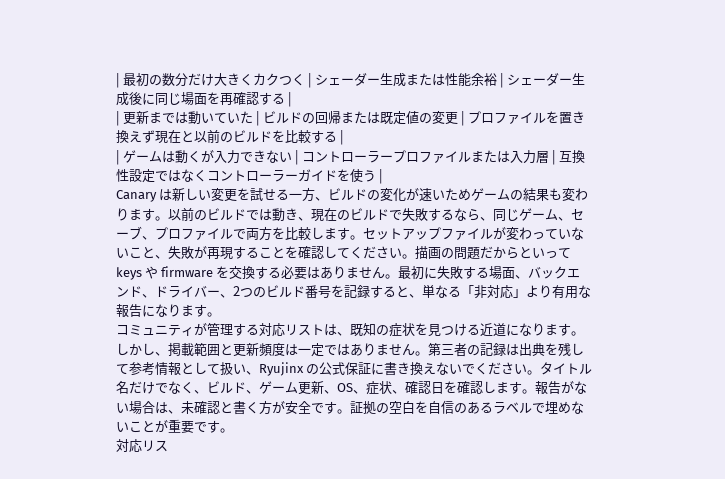| 最初の数分だけ大きくカクつく | シェーダー生成または性能余裕 | シェーダー生成後に同じ場面を再確認する |
| 更新までは動いていた | ビルドの回帰または既定値の変更 | プロファイルを置き換えず現在と以前のビルドを比較する |
| ゲームは動くが入力できない | コントローラープロファイルまたは入力層 | 互換性設定ではなくコントローラーガイドを使う |
Canary は新しい変更を試せる一方、ビルドの変化が速いためゲームの結果も変わります。以前のビルドでは動き、現在のビルドで失敗するなら、同じゲーム、セーブ、プロファイルで両方を比較します。セットアップファイルが変わっていないこと、失敗が再現することを確認してください。描画の問題だからといって keys や firmware を交換する必要はありません。最初に失敗する場面、バックエンド、ドライバー、2つのビルド番号を記録すると、単なる「非対応」より有用な報告になります。
コミュニティが管理する対応リストは、既知の症状を見つける近道になります。しかし、掲載範囲と更新頻度は一定ではありません。第三者の記録は出典を残して参考情報として扱い、Ryujinx の公式保証に書き換えないでください。タイトル名だけでなく、ビルド、ゲーム更新、OS、症状、確認日を確認します。報告がない場合は、未確認と書く方が安全です。証拠の空白を自信のあるラベルで埋めないことが重要です。
対応リス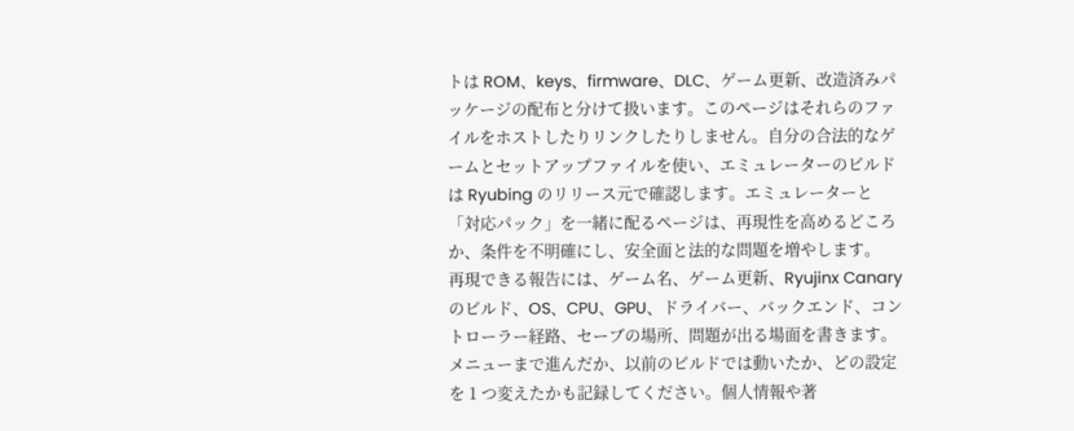トは ROM、keys、firmware、DLC、ゲーム更新、改造済みパッケージの配布と分けて扱います。このページはそれらのファイルをホストしたりリンクしたりしません。自分の合法的なゲームとセットアップファイルを使い、エミュレーターのビルドは Ryubing のリリース元で確認します。エミュレーターと「対応パック」を一緒に配るページは、再現性を高めるどころか、条件を不明確にし、安全面と法的な問題を増やします。
再現できる報告には、ゲーム名、ゲーム更新、Ryujinx Canary のビルド、OS、CPU、GPU、ドライバー、バックエンド、コントローラー経路、セーブの場所、問題が出る場面を書きます。メニューまで進んだか、以前のビルドでは動いたか、どの設定を 1 つ変えたかも記録してください。個人情報や著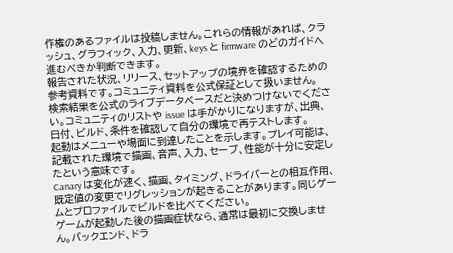作権のあるファイルは投稿しません。これらの情報があれば、クラッシュ、グラフィック、入力、更新、keys と firmware のどのガイドへ進むべきか判断できます。
報告された状況、リリース、セットアップの境界を確認するための参考資料です。コミュニティ資料を公式保証として扱いません。
検索結果を公式のライブデータベースだと決めつけないでください。コミュニティのリストや issue は手がかりになりますが、出典、日付、ビルド、条件を確認して自分の環境で再テストします。
起動はメニューや場面に到達したことを示します。プレイ可能は、記載された環境で描画、音声、入力、セーブ、性能が十分に安定したという意味です。
Canary は変化が速く、描画、タイミング、ドライバーとの相互作用、既定値の変更でリグレッションが起きることがあります。同じゲームとプロファイルでビルドを比べてください。
ゲームが起動した後の描画症状なら、通常は最初に交換しません。バックエンド、ドラ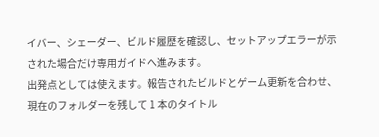イバー、シェーダー、ビルド履歴を確認し、セットアップエラーが示された場合だけ専用ガイドへ進みます。
出発点としては使えます。報告されたビルドとゲーム更新を合わせ、現在のフォルダーを残して 1 本のタイトル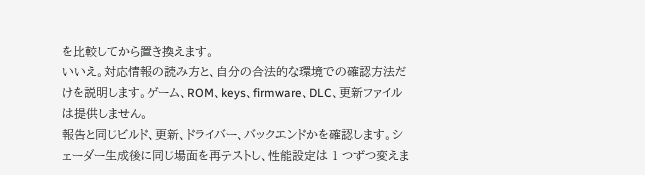を比較してから置き換えます。
いいえ。対応情報の読み方と、自分の合法的な環境での確認方法だけを説明します。ゲーム、ROM、keys、firmware、DLC、更新ファイルは提供しません。
報告と同じビルド、更新、ドライバー、バックエンドかを確認します。シェーダー生成後に同じ場面を再テストし、性能設定は 1 つずつ変えま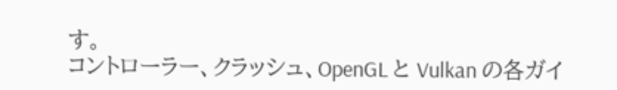す。
コントローラー、クラッシュ、OpenGL と Vulkan の各ガイ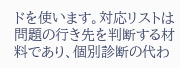ドを使います。対応リストは問題の行き先を判断する材料であり、個別診断の代わ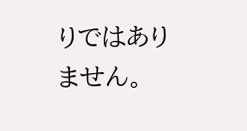りではありません。